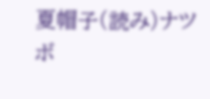夏帽子(読み)ナツボ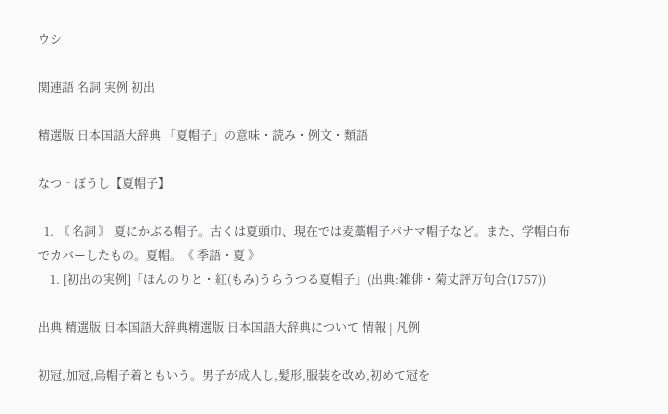ウシ

関連語 名詞 実例 初出

精選版 日本国語大辞典 「夏帽子」の意味・読み・例文・類語

なつ‐ぼうし【夏帽子】

  1. 〘 名詞 〙 夏にかぶる帽子。古くは夏頭巾、現在では麦藁帽子パナマ帽子など。また、学帽白布でカバーしたもの。夏帽。《 季語・夏 》
    1. [初出の実例]「ほんのりと・紅(もみ)うらうつる夏帽子」(出典:雑俳・菊丈評万句合(1757))

出典 精選版 日本国語大辞典精選版 日本国語大辞典について 情報 | 凡例

初冠,加冠,烏帽子着ともいう。男子が成人し,髪形,服装を改め,初めて冠を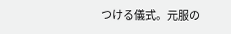つける儀式。元服の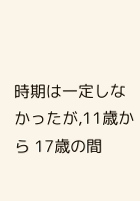時期は一定しなかったが,11歳から 17歳の間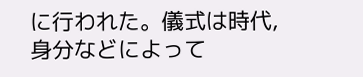に行われた。儀式は時代,身分などによって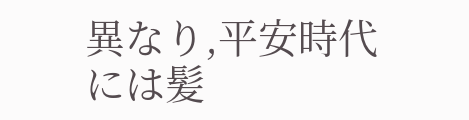異なり,平安時代には髪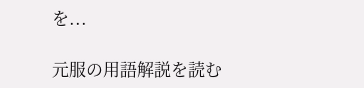を...

元服の用語解説を読む